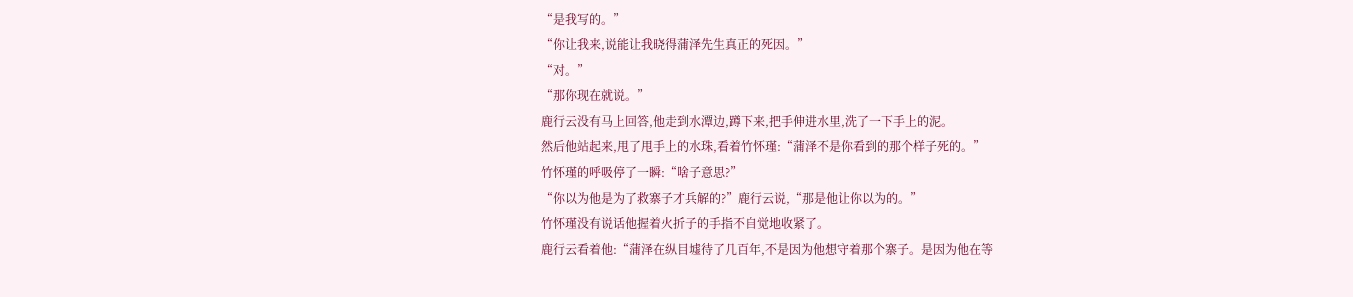“是我写的。”
“你让我来,说能让我晓得蒲泽先生真正的死因。”
“对。”
“那你现在就说。”
鹿行云没有马上回答,他走到水潭边,蹲下来,把手伸进水里,洗了一下手上的泥。
然后他站起来,甩了甩手上的水珠,看着竹怀瑾:“蒲泽不是你看到的那个样子死的。”
竹怀瑾的呼吸停了一瞬:“啥子意思?”
“你以为他是为了救寨子才兵解的?”鹿行云说,“那是他让你以为的。”
竹怀瑾没有说话他握着火折子的手指不自觉地收紧了。
鹿行云看着他:“蒲泽在纵目墟待了几百年,不是因为他想守着那个寨子。是因为他在等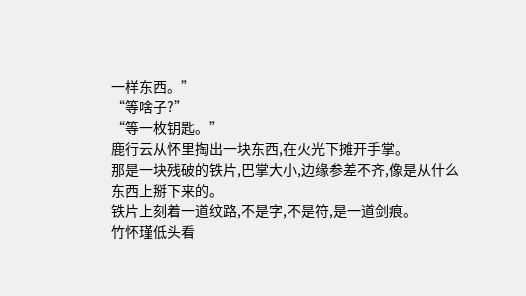一样东西。”
“等啥子?”
“等一枚钥匙。”
鹿行云从怀里掏出一块东西,在火光下摊开手掌。
那是一块残破的铁片,巴掌大小,边缘参差不齐,像是从什么东西上掰下来的。
铁片上刻着一道纹路,不是字,不是符,是一道剑痕。
竹怀瑾低头看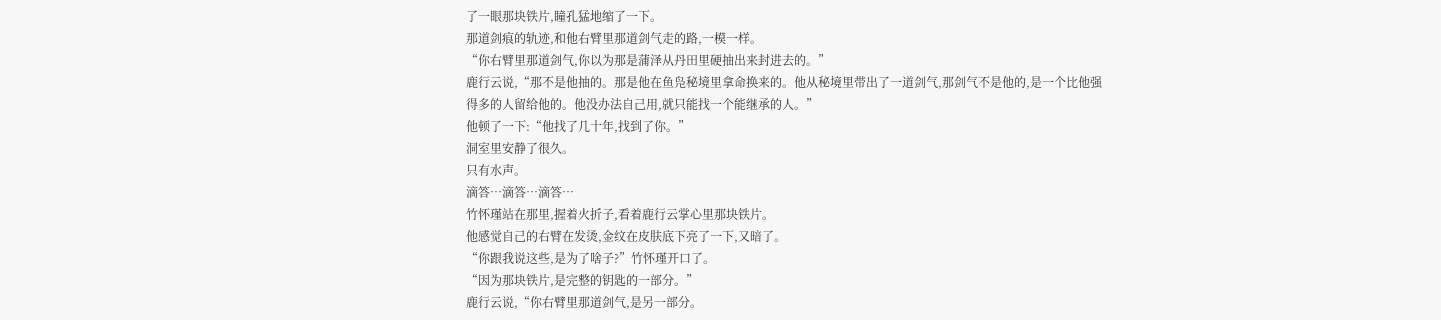了一眼那块铁片,瞳孔猛地缩了一下。
那道剑痕的轨迹,和他右臂里那道剑气走的路,一模一样。
“你右臂里那道剑气,你以为那是蒲泽从丹田里硬抽出来封进去的。”
鹿行云说,“那不是他抽的。那是他在鱼凫秘境里拿命换来的。他从秘境里带出了一道剑气,那剑气不是他的,是一个比他强得多的人留给他的。他没办法自己用,就只能找一个能继承的人。”
他顿了一下:“他找了几十年,找到了你。”
洞室里安静了很久。
只有水声。
滴答…滴答…滴答…
竹怀瑾站在那里,握着火折子,看着鹿行云掌心里那块铁片。
他感觉自己的右臂在发烫,金纹在皮肤底下亮了一下,又暗了。
“你跟我说这些,是为了啥子?”竹怀瑾开口了。
“因为那块铁片,是完整的钥匙的一部分。”
鹿行云说,“你右臂里那道剑气,是另一部分。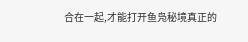合在一起,才能打开鱼凫秘境真正的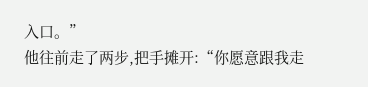入口。”
他往前走了两步,把手摊开:“你愿意跟我走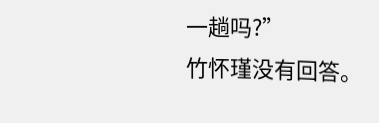一趟吗?”
竹怀瑾没有回答。